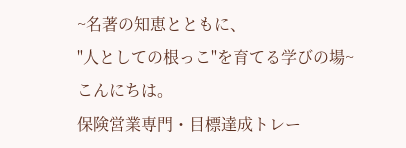~名著の知恵とともに、
"人としての根っこ"を育てる学びの場~
こんにちは。
保険営業専門・目標達成トレー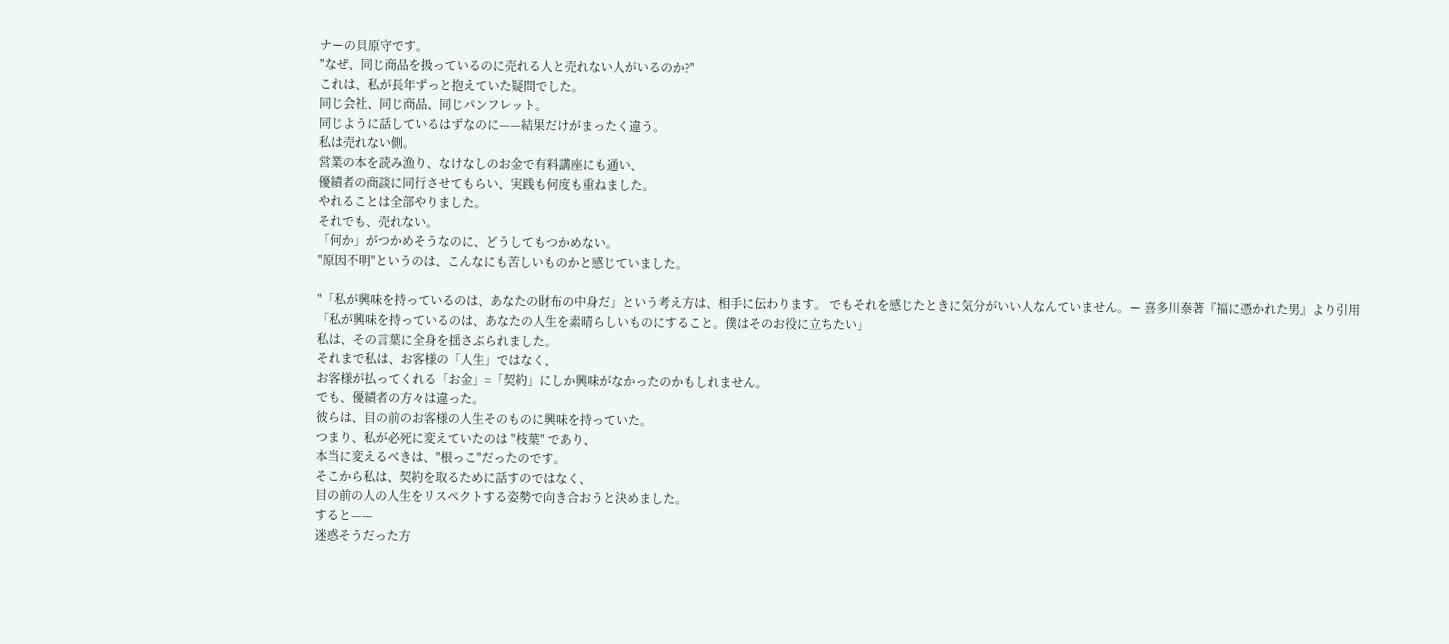ナーの貝原守です。
"なぜ、同じ商品を扱っているのに売れる人と売れない人がいるのか?"
これは、私が長年ずっと抱えていた疑問でした。
同じ会社、同じ商品、同じパンフレット。
同じように話しているはずなのに——結果だけがまったく違う。
私は売れない側。
営業の本を読み漁り、なけなしのお金で有料講座にも通い、
優績者の商談に同行させてもらい、実践も何度も重ねました。
やれることは全部やりました。
それでも、売れない。
「何か」がつかめそうなのに、どうしてもつかめない。
"原因不明"というのは、こんなにも苦しいものかと感じていました。

"「私が興味を持っているのは、あなたの財布の中身だ」という考え方は、相手に伝わります。 でもそれを感じたときに気分がいい人なんていません。ー 喜多川泰著『福に憑かれた男』より引用
「私が興味を持っているのは、あなたの人生を素晴らしいものにすること。僕はそのお役に立ちたい」
私は、その言葉に全身を揺さぶられました。
それまで私は、お客様の「人生」ではなく、
お客様が払ってくれる「お金」=「契約」にしか興味がなかったのかもしれません。
でも、優績者の方々は違った。
彼らは、目の前のお客様の人生そのものに興味を持っていた。
つまり、私が必死に変えていたのは "枝葉" であり、
本当に変えるべきは、"根っこ"だったのです。
そこから私は、契約を取るために話すのではなく、
目の前の人の人生をリスペクトする姿勢で向き合おうと決めました。
すると——
迷惑そうだった方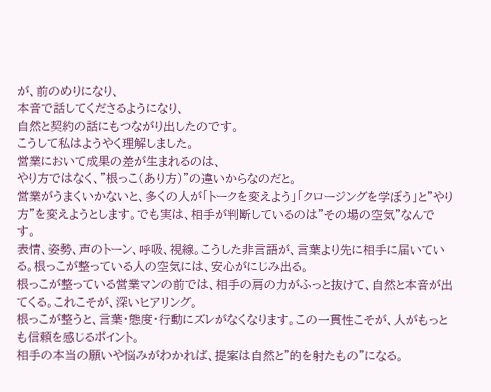が、前のめりになり、
本音で話してくださるようになり、
自然と契約の話にもつながり出したのです。
こうして私はようやく理解しました。
営業において成果の差が生まれるのは、
やり方ではなく、"根っこ(あり方)"の違いからなのだと。
営業がうまくいかないと、多くの人が「トークを変えよう」「クロージングを学ぼう」と"やり方"を変えようとします。でも実は、相手が判断しているのは"その場の空気"なんです。
表情、姿勢、声のトーン、呼吸、視線。こうした非言語が、言葉より先に相手に届いている。根っこが整っている人の空気には、安心がにじみ出る。
根っこが整っている営業マンの前では、相手の肩の力がふっと抜けて、自然と本音が出てくる。これこそが、深いヒアリング。
根っこが整うと、言葉・態度・行動にズレがなくなります。この一貫性こそが、人がもっとも信頼を感じるポイント。
相手の本当の願いや悩みがわかれば、提案は自然と"的を射たもの"になる。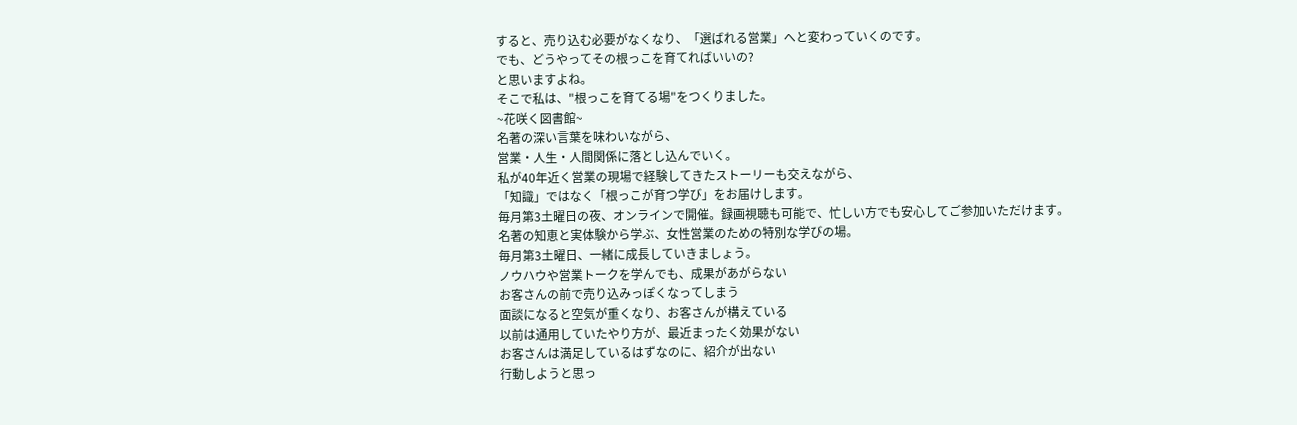すると、売り込む必要がなくなり、「選ばれる営業」へと変わっていくのです。
でも、どうやってその根っこを育てればいいの?
と思いますよね。
そこで私は、"根っこを育てる場"をつくりました。
~花咲く図書館~
名著の深い言葉を味わいながら、
営業・人生・人間関係に落とし込んでいく。
私が40年近く営業の現場で経験してきたストーリーも交えながら、
「知識」ではなく「根っこが育つ学び」をお届けします。
毎月第3土曜日の夜、オンラインで開催。録画視聴も可能で、忙しい方でも安心してご参加いただけます。
名著の知恵と実体験から学ぶ、女性営業のための特別な学びの場。
毎月第3土曜日、一緒に成長していきましょう。
ノウハウや営業トークを学んでも、成果があがらない
お客さんの前で売り込みっぽくなってしまう
面談になると空気が重くなり、お客さんが構えている
以前は通用していたやり方が、最近まったく効果がない
お客さんは満足しているはずなのに、紹介が出ない
行動しようと思っ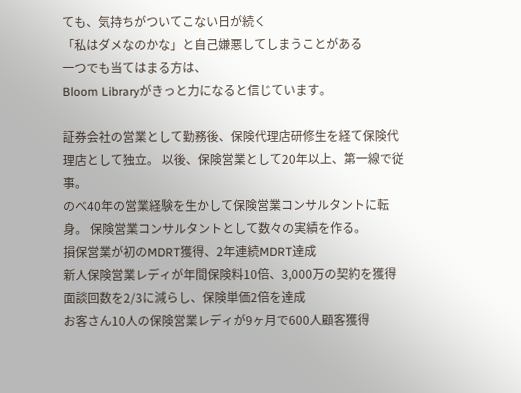ても、気持ちがついてこない日が続く
「私はダメなのかな」と自己嫌悪してしまうことがある
一つでも当てはまる方は、
Bloom Libraryがきっと力になると信じています。

証券会社の営業として勤務後、保険代理店研修生を経て保険代理店として独立。 以後、保険営業として20年以上、第一線で従事。
のべ40年の営業経験を生かして保険営業コンサルタントに転身。 保険営業コンサルタントとして数々の実績を作る。
損保営業が初のMDRT獲得、2年連続MDRT達成
新人保険営業レディが年間保険料10倍、3,000万の契約を獲得
面談回数を2/3に減らし、保険単価2倍を達成
お客さん10人の保険営業レディが9ヶ月で600人顧客獲得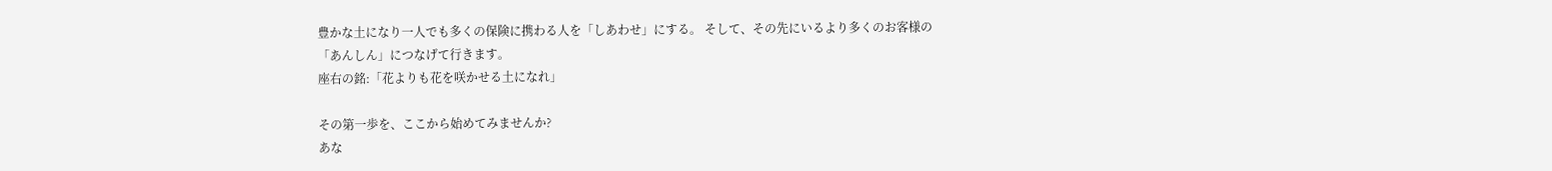豊かな土になり一人でも多くの保険に携わる人を「しあわせ」にする。 そして、その先にいるより多くのお客様の「あんしん」につなげて行きます。
座右の銘:「花よりも花を咲かせる土になれ」

その第一歩を、ここから始めてみませんか?
あな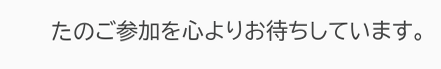たのご参加を心よりお待ちしています。